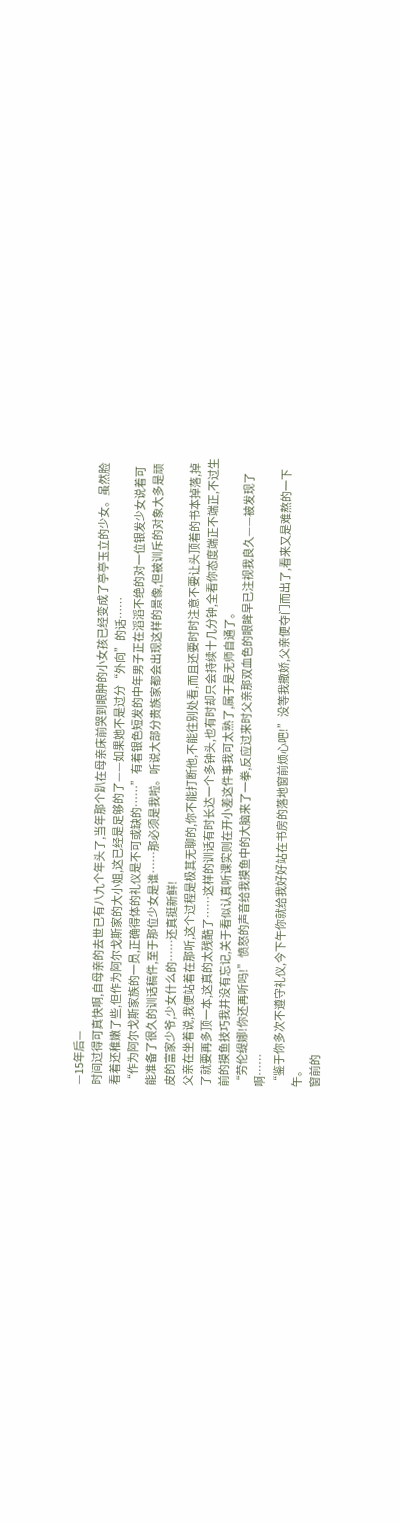—15年后—
时间过得可真快啊,自母亲的去世已有八九个年头了,当年那个趴在母亲床前哭到眼肿的小女孩已经变成了亭亭玉立的少女。虽然脸看着还稚嫩了些,但作为阿尔戈斯家的大小姐,这已经是足够的了——如果她不是过分“外向”的话……
“作为阿尔戈斯家族的一员,正确得体的礼仪是不可或缺的……”有着银色短发的中年男子正在滔滔不绝的对一位银发少女说着可能准备了很久的训话稿件,至于那位少女是谁……那必须是我啦。听说大部分贵族家都会出现这样的景像,但被训斥的对象大多是顽皮的富家少爷,少女什么的……还真挺新鲜!
父亲在坐着说,我便站着在那听,这个过程是极其无聊的,你不能打断他,不能往别处看,而且还要时时注意不要让头顶着的书本掉落,掉了就要再多顶一本,这真的太残酷了……这样的训话有时长达一个多钟头,也有时却只会持续十几分钟,全看你态度端正不端正,不过生前的摸鱼技巧我并没有忘记,关于看似认真听课实则在开小差这件事我可太熟了,属于是无师自通了。
“劳伦缇娜!你还再听吗!”愤怒的声音给我摸鱼中的大脑来了一拳,反应过来时父亲那双血色的眼眸早已注视我良久——被发现了啊……
“鉴于你多次不遵守礼仪,今下午你就给我好好站在书房的落地窗前烦心吧!”没等我撒娇,父亲便夺门而出了,看来又是难熬的一下午。
窗前的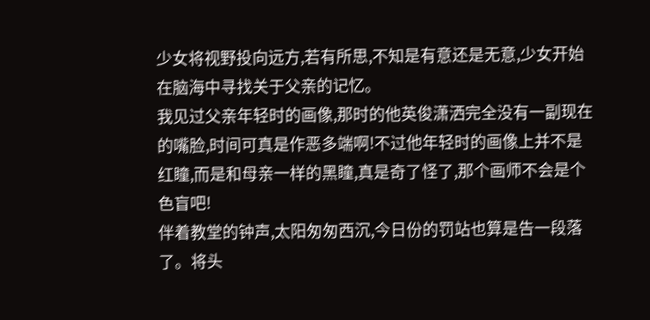少女将视野投向远方,若有所思,不知是有意还是无意,少女开始在脑海中寻找关于父亲的记忆。
我见过父亲年轻时的画像,那时的他英俊潇洒完全没有一副现在的嘴脸,时间可真是作恶多端啊!不过他年轻时的画像上并不是红瞳,而是和母亲一样的黑瞳,真是奇了怪了,那个画师不会是个色盲吧!
伴着教堂的钟声,太阳匆匆西沉,今日份的罚站也算是告一段落了。将头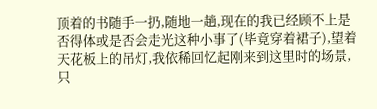顶着的书随手一扔,随地一趟,现在的我已经顾不上是否得体或是否会走光这种小事了(毕竟穿着裙子),望着天花板上的吊灯,我依稀回忆起刚来到这里时的场景,只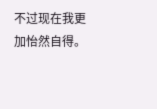不过现在我更加怡然自得。